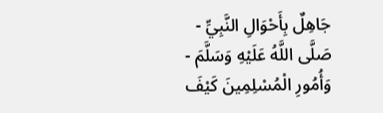جَاهِلٌ بِأَحْوَالِ النَّبِيِّ - صَلَّى اللَّهُ عَلَيْهِ وَسَلَّمَ - وَأُمُورِ الْمُسْلِمِينَ كَيْفَ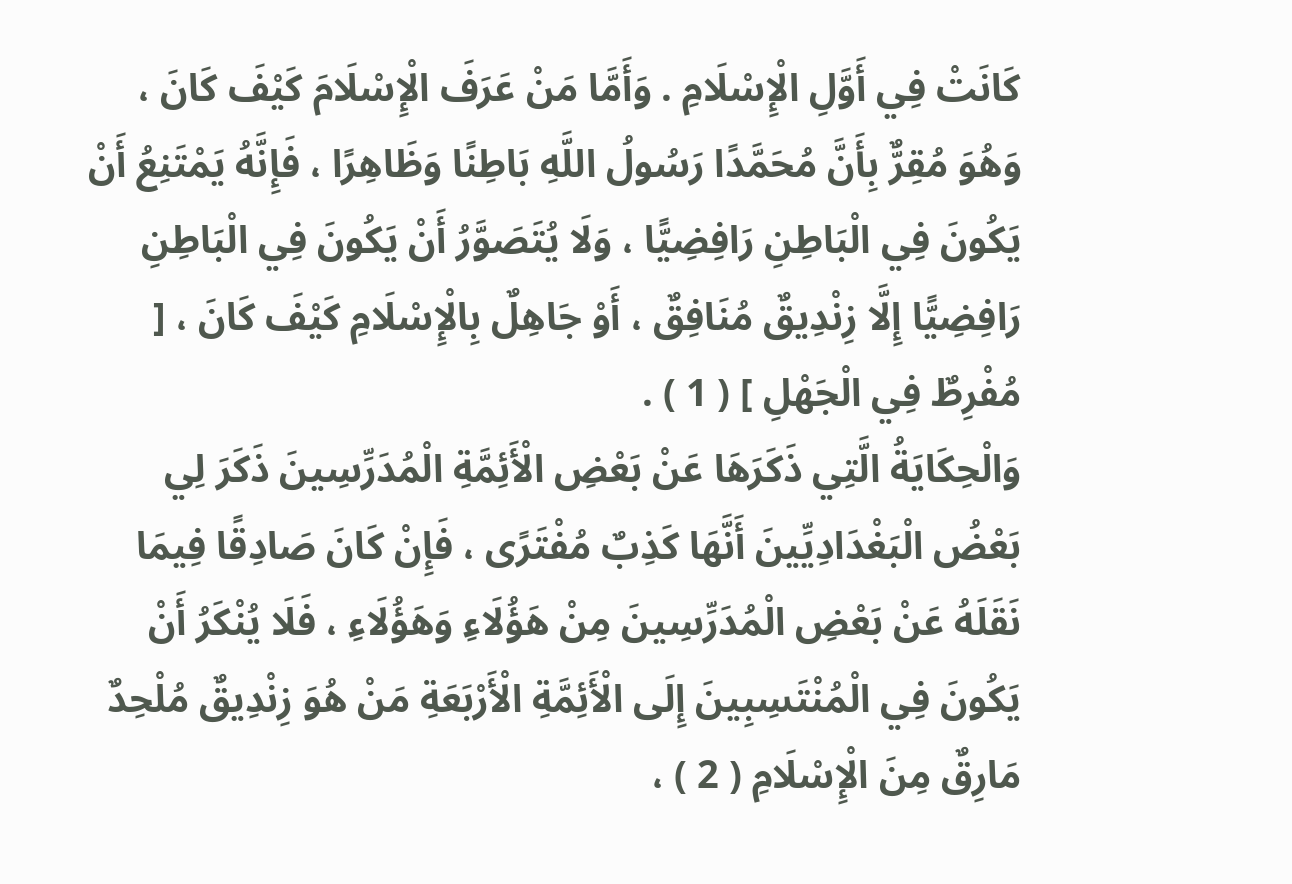كَانَتْ فِي أَوَّلِ الْإِسْلَامِ . وَأَمَّا مَنْ عَرَفَ الْإِسْلَامَ كَيْفَ كَانَ ، وَهُوَ مُقِرٌّ بِأَنَّ مُحَمَّدًا رَسُولُ اللَّهِ بَاطِنًا وَظَاهِرًا ، فَإِنَّهُ يَمْتَنِعُ أَنْ يَكُونَ فِي الْبَاطِنِ رَافِضِيًّا ، وَلَا يُتَصَوَّرُ أَنْ يَكُونَ فِي الْبَاطِنِ رَافِضِيًّا إِلَّا زِنْدِيقٌ مُنَافِقٌ ، أَوْ جَاهِلٌ بِالْإِسْلَامِ كَيْفَ كَانَ ، [ مُفْرِطٌ فِي الْجَهْلِ ] ( 1 ) .
وَالْحِكَايَةُ الَّتِي ذَكَرَهَا عَنْ بَعْضِ الْأَئِمَّةِ الْمُدَرِّسِينَ ذَكَرَ لِي بَعْضُ الْبَغْدَادِيِّينَ أَنَّهَا كَذِبٌ مُفْتَرًى ، فَإِنْ كَانَ صَادِقًا فِيمَا نَقَلَهُ عَنْ بَعْضِ الْمُدَرِّسِينَ مِنْ هَؤُلَاءِ وَهَؤُلَاءِ ، فَلَا يُنْكَرُ أَنْ يَكُونَ فِي الْمُنْتَسِبِينَ إِلَى الْأَئِمَّةِ الْأَرْبَعَةِ مَنْ هُوَ زِنْدِيقٌ مُلْحِدٌ مَارِقٌ مِنَ الْإِسْلَامِ ( 2 ) ،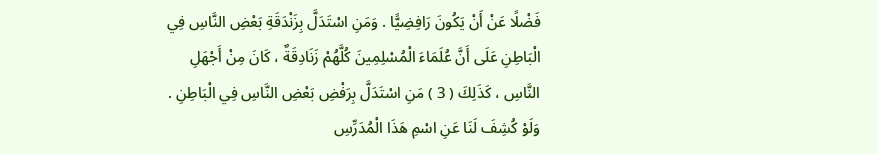فَضْلًا عَنْ أَنْ يَكُونَ رَافِضِيًّا . وَمَنِ اسْتَدَلَّ بِزَنْدَقَةِ بَعْضِ النَّاسِ فِي الْبَاطِنِ عَلَى أَنَّ عُلَمَاءَ الْمُسْلِمِينَ كُلَّهُمْ زَنَادِقَةٌ ، كَانَ مِنْ أَجْهَلِ النَّاسِ ، كَذَلِكَ ( 3 ) مَنِ اسْتَدَلَّ بِرَفْضِ بَعْضِ النَّاسِ فِي الْبَاطِنِ .
وَلَوْ كُشِفَ لَنَا عَنِ اسْمِ هَذَا الْمُدَرِّسِ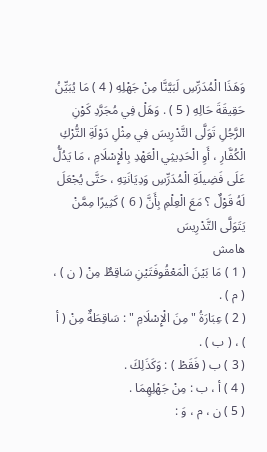وَهَذَا الْمُدَرِّسِ لَبَيَّنَّا مِنْ جَهْلِهِ ( 4 ) مَا يُبَيِّنُ حَقِيقَةَ حَالِهِ ( 5 ) . وَهَلْ فِي مُجَرَّدِ كَوْنِ الرَّجُلِ تَوَلَّى التَّدْرِيسَ فِي مِثْلِ دَوْلَةِ التُّرْكِ الْكُفَّارِ ، أَوِ الْحَدِيثِي الْعَهْدِ بِالْإِسْلَامِ ، مَا يَدُلُّ عَلَى فَضِيلَةِ الْمُدَرِّسِ وَدِيَانَتِهِ ، حَتَّى يُجْعَلَ لَهُ قَوْلٌ ؟ مَعَ الْعِلْمِ بِأَنَّ ( 6 ) كَثِيرًا مِمَّنْ يَتَوَلَّى التَّدْرِيسَ
هامش
( 1 ) مَا بَيْنَ الْمَعْقُوفَتَيْنِ سَاقِطٌ مِنْ ( ن ) ، ( م ) .
( 2 ) عِبَارَةُ " مِنَ الْإِسْلَامِ " : سَاقِطَةٌ مِنْ ( أ ) ، ( ب ) .
( 3 ) ب ( فَقَطْ ) : وَكَذَلِكَ .
( 4 ) أ ، ب : مِنْ جَهْلِهِمَا .
( 5 ) ن ، م ، وَ :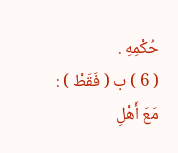حُكْمِهِ .
( 6 ) ب ( فَقَطْ ) : مَعَ أَهْلِ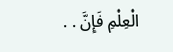الْعِلْمِ فَإِنَّ . .